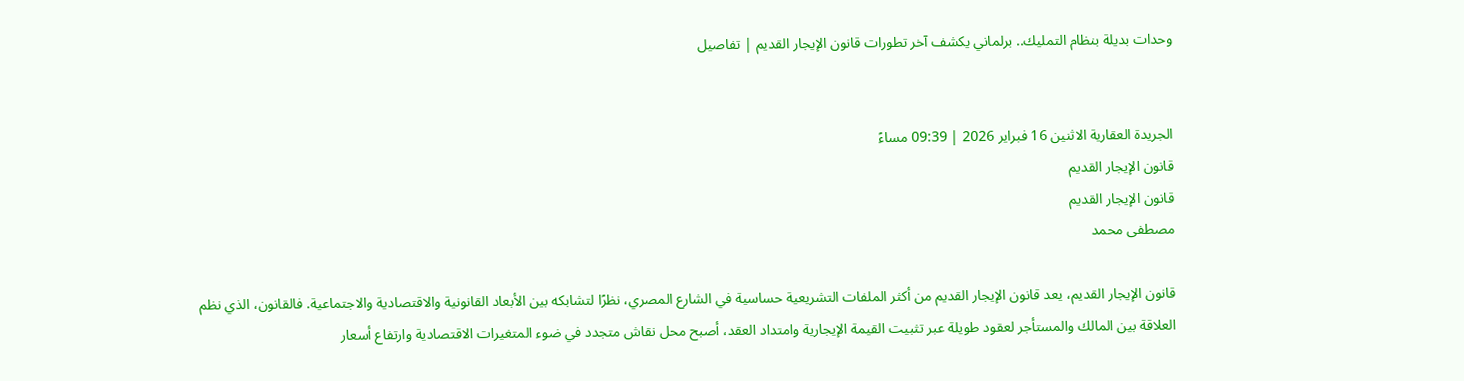وحدات بديلة بنظام التمليك.. برلماني يكشف آخر تطورات قانون الإيجار القديم | تفاصيل


الجريدة العقارية الاثنين 16 فبراير 2026 | 09:39 مساءً
قانون الإيجار القديم
قانون الإيجار القديم
مصطفى محمد

قانون الإيجار القديم، يعد قانون الإيجار القديم من أكثر الملفات التشريعية حساسية في الشارع المصري، نظرًا لتشابكه بين الأبعاد القانونية والاقتصادية والاجتماعية. فالقانون، الذي نظم العلاقة بين المالك والمستأجر لعقود طويلة عبر تثبيت القيمة الإيجارية وامتداد العقد، أصبح محل نقاش متجدد في ضوء المتغيرات الاقتصادية وارتفاع أسعار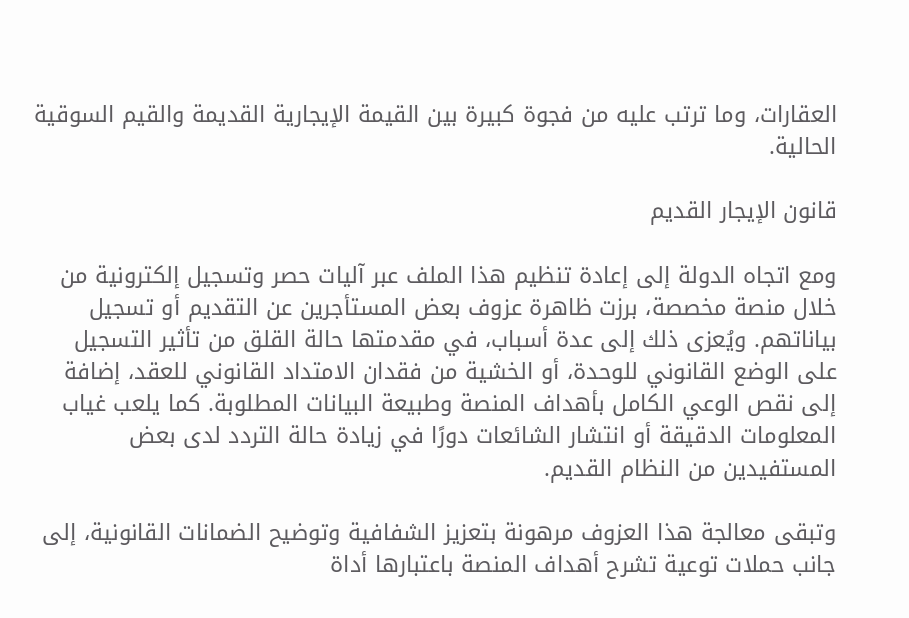العقارات، وما ترتب عليه من فجوة كبيرة بين القيمة الإيجارية القديمة والقيم السوقية الحالية.

قانون الإيجار القديم

ومع اتجاه الدولة إلى إعادة تنظيم هذا الملف عبر آليات حصر وتسجيل إلكترونية من خلال منصة مخصصة، برزت ظاهرة عزوف بعض المستأجرين عن التقديم أو تسجيل بياناتهم. ويُعزى ذلك إلى عدة أسباب، في مقدمتها حالة القلق من تأثير التسجيل على الوضع القانوني للوحدة، أو الخشية من فقدان الامتداد القانوني للعقد، إضافة إلى نقص الوعي الكامل بأهداف المنصة وطبيعة البيانات المطلوبة. كما يلعب غياب المعلومات الدقيقة أو انتشار الشائعات دورًا في زيادة حالة التردد لدى بعض المستفيدين من النظام القديم.

وتبقى معالجة هذا العزوف مرهونة بتعزيز الشفافية وتوضيح الضمانات القانونية، إلى جانب حملات توعية تشرح أهداف المنصة باعتبارها أداة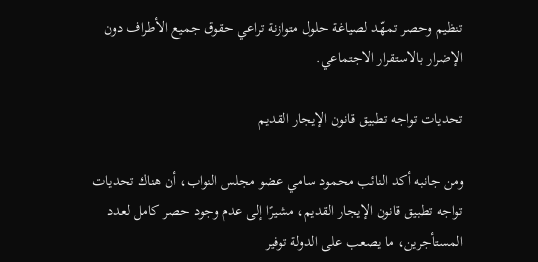تنظيم وحصر تمهّد لصياغة حلول متوازنة تراعي حقوق جميع الأطراف دون الإضرار بالاستقرار الاجتماعي.

تحديات تواجه تطبيق قانون الإيجار القديم

ومن جانبه أكد النائب محمود سامي عضو مجلس النواب، أن هناك تحديات تواجه تطبيق قانون الإيجار القديم، مشيرًا إلى عدم وجود حصر كامل لعدد المستأجرين، ما يصعب على الدولة توفير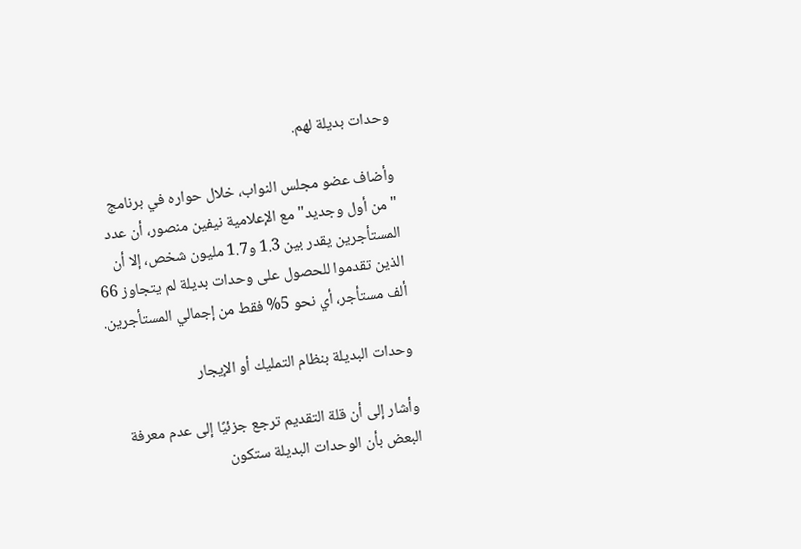وحدات بديلة لهم.

وأضاف عضو مجلس النواب، خلال حواره في برنامج "من أول وجديد" مع الإعلامية نيفين منصور، أن عدد المستأجرين يقدر بين 1.3 و1.7 مليون شخص، إلا أن الذين تقدموا للحصول على وحدات بديلة لم يتجاوز 66 ألف مستأجر، أي نحو 5% فقط من إجمالي المستأجرين.

وحدات البديلة بنظام التمليك أو الإيجار

وأشار إلى أن قلة التقديم ترجع جزئيًا إلى عدم معرفة البعض بأن الوحدات البديلة ستكون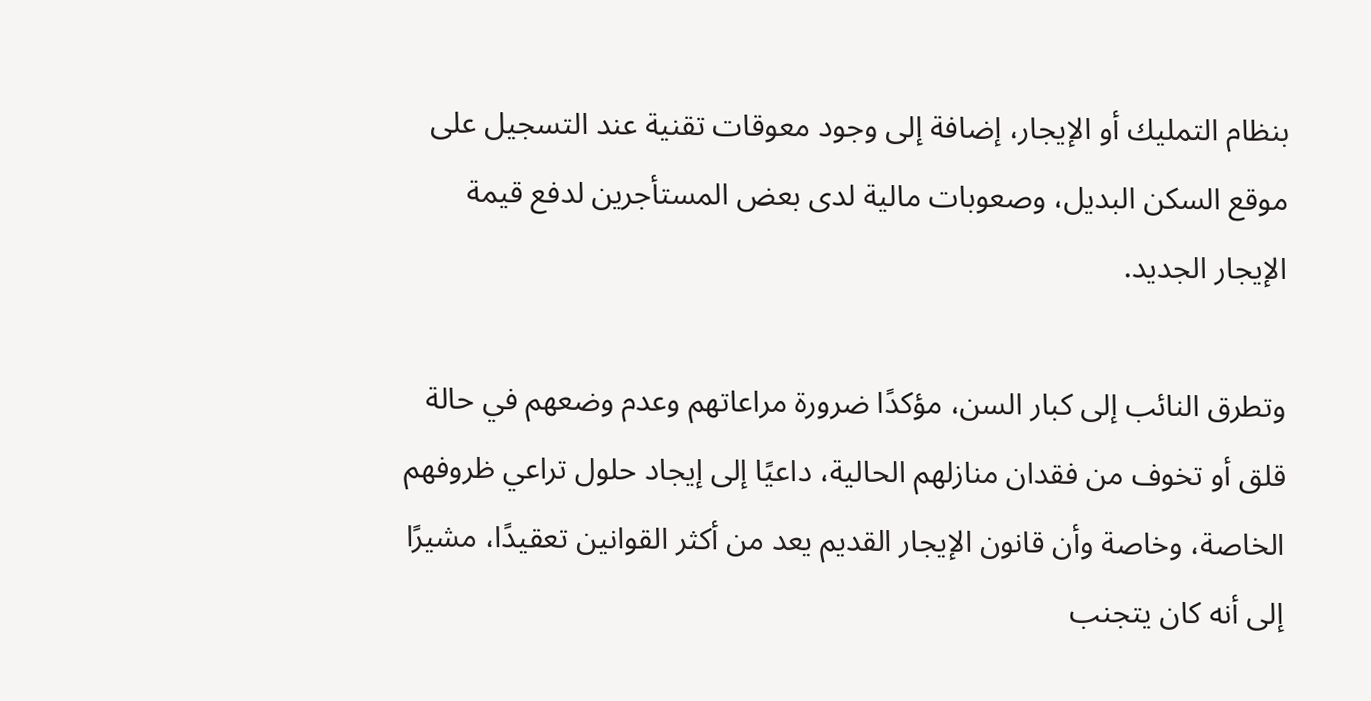بنظام التمليك أو الإيجار، إضافة إلى وجود معوقات تقنية عند التسجيل على موقع السكن البديل، وصعوبات مالية لدى بعض المستأجرين لدفع قيمة الإيجار الجديد.

وتطرق النائب إلى كبار السن، مؤكدًا ضرورة مراعاتهم وعدم وضعهم في حالة قلق أو تخوف من فقدان منازلهم الحالية، داعيًا إلى إيجاد حلول تراعي ظروفهم الخاصة، وخاصة وأن قانون الإيجار القديم يعد من أكثر القوانين تعقيدًا، مشيرًا إلى أنه كان يتجنب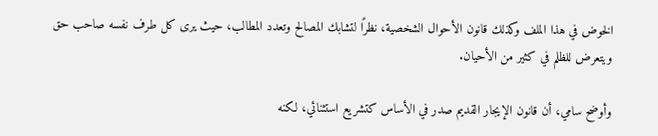الخوض في هذا الملف وكذلك قانون الأحوال الشخصية، نظرًا لتشابك المصالح وتعدد المطالب، حيث يرى كل طرف نفسه صاحب حق ويتعرض للظلم في كثير من الأحيان.

وأوضح سامي، أن قانون الإيجار القديم صدر في الأساس كتشريع استثنائي، لكنه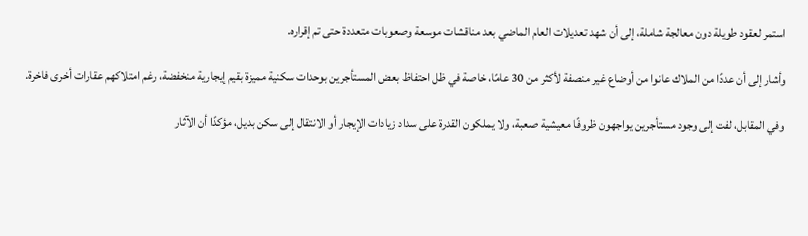استمر لعقود طويلة دون معالجة شاملة، إلى أن شهد تعديلات العام الماضي بعد مناقشات موسعة وصعوبات متعددة حتى تم إقراره.

وأشار إلى أن عددًا من الملاك عانوا من أوضاع غير منصفة لأكثر من 30 عامًا، خاصة في ظل احتفاظ بعض المستأجرين بوحدات سكنية مميزة بقيم إيجارية منخفضة، رغم امتلاكهم عقارات أخرى فاخرة.

وفي المقابل، لفت إلى وجود مستأجرين يواجهون ظروفًا معيشية صعبة، ولا يملكون القدرة على سداد زيادات الإيجار أو الانتقال إلى سكن بديل، مؤكدًا أن الآثار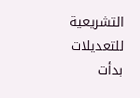التشريعية للتعديلات بدأت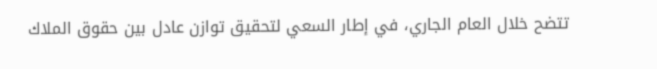تتضح خلال العام الجاري، في إطار السعي لتحقيق توازن عادل بين حقوق الملاك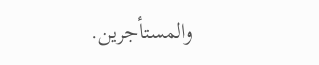والمستأجرين.